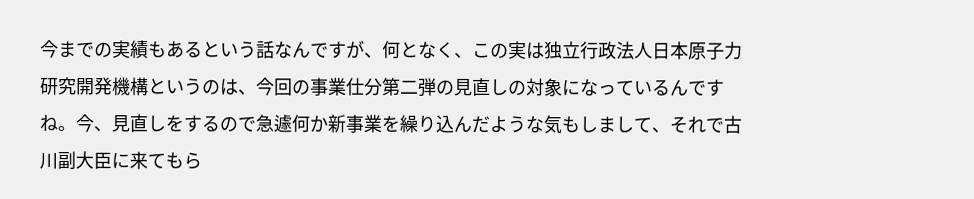今までの実績もあるという話なんですが、何となく、この実は独立行政法人日本原子力研究開発機構というのは、今回の事業仕分第二弾の見直しの対象になっているんですね。今、見直しをするので急遽何か新事業を繰り込んだような気もしまして、それで古川副大臣に来てもら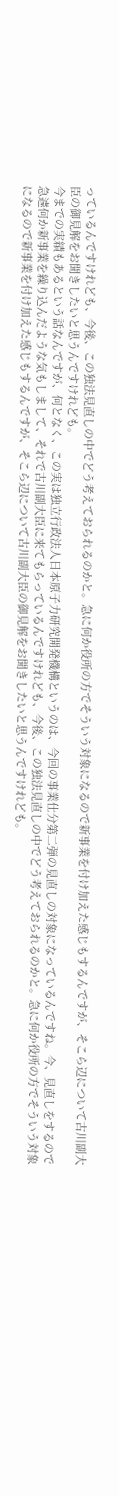っているんですけれども、今後、この独法見直しの中でどう考えておられるのかと。急に何か役所の方でそういう対象になるので新事業を付け加えた感じもするんですが、そこら辺について古川副大臣の御見解をお聞きしたいと思うんですけれども。
今までの実績もあるという話なんですが、何となく、この実は独立行政法人日本原子力研究開発機構というのは、今回の事業仕分第二弾の見直しの対象になっているんですね。今、見直しをするので急遽何か新事業を繰り込んだような気もしまして、それで古川副大臣に来てもらっているんですけれども、今後、この独法見直しの中でどう考えておられるのかと。急に何か役所の方でそういう対象になるので新事業を付け加えた感じもするんですが、そこら辺について古川副大臣の御見解をお聞きしたいと思うんですけれども。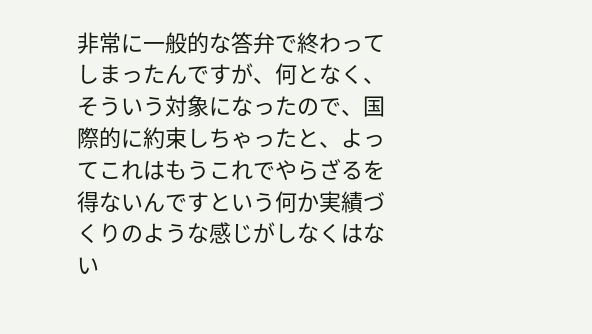非常に一般的な答弁で終わってしまったんですが、何となく、そういう対象になったので、国際的に約束しちゃったと、よってこれはもうこれでやらざるを得ないんですという何か実績づくりのような感じがしなくはない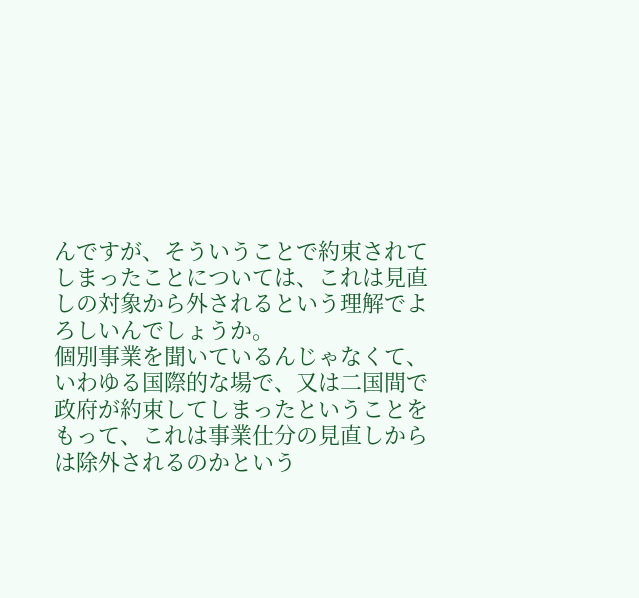んですが、そういうことで約束されてしまったことについては、これは見直しの対象から外されるという理解でよろしいんでしょうか。
個別事業を聞いているんじゃなくて、いわゆる国際的な場で、又は二国間で政府が約束してしまったということをもって、これは事業仕分の見直しからは除外されるのかという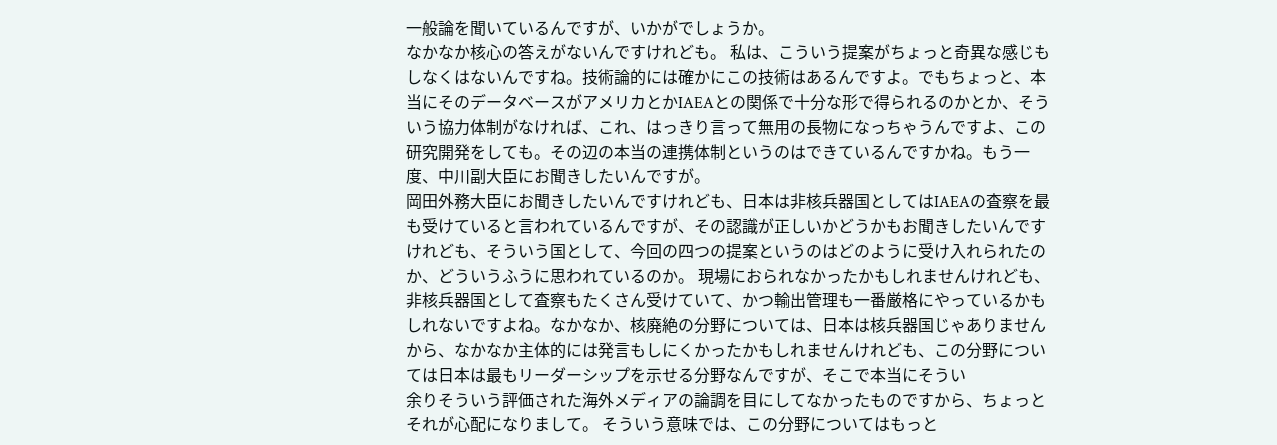一般論を聞いているんですが、いかがでしょうか。
なかなか核心の答えがないんですけれども。 私は、こういう提案がちょっと奇異な感じもしなくはないんですね。技術論的には確かにこの技術はあるんですよ。でもちょっと、本当にそのデータベースがアメリカとかIAEAとの関係で十分な形で得られるのかとか、そういう協力体制がなければ、これ、はっきり言って無用の長物になっちゃうんですよ、この研究開発をしても。その辺の本当の連携体制というのはできているんですかね。もう一度、中川副大臣にお聞きしたいんですが。
岡田外務大臣にお聞きしたいんですけれども、日本は非核兵器国としてはIAEAの査察を最も受けていると言われているんですが、その認識が正しいかどうかもお聞きしたいんですけれども、そういう国として、今回の四つの提案というのはどのように受け入れられたのか、どういうふうに思われているのか。 現場におられなかったかもしれませんけれども、非核兵器国として査察もたくさん受けていて、かつ輸出管理も一番厳格にやっているかもしれないですよね。なかなか、核廃絶の分野については、日本は核兵器国じゃありませんから、なかなか主体的には発言もしにくかったかもしれませんけれども、この分野については日本は最もリーダーシップを示せる分野なんですが、そこで本当にそうい
余りそういう評価された海外メディアの論調を目にしてなかったものですから、ちょっとそれが心配になりまして。 そういう意味では、この分野についてはもっと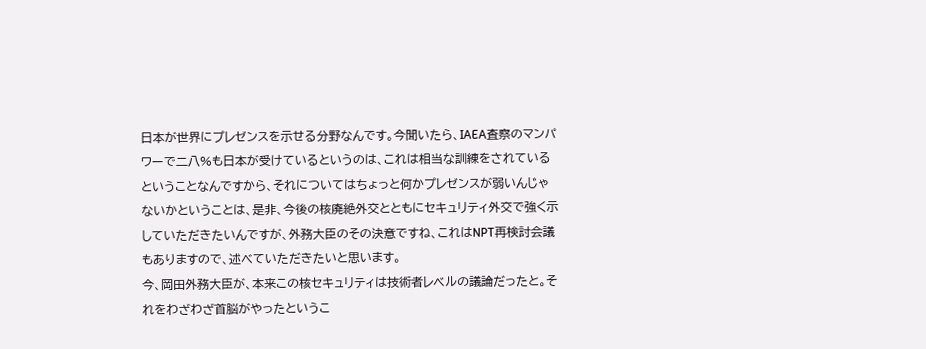日本が世界にプレゼンスを示せる分野なんです。今聞いたら、IAEA査察のマンパワーで二八%も日本が受けているというのは、これは相当な訓練をされているということなんですから、それについてはちょっと何かプレゼンスが弱いんじゃないかということは、是非、今後の核廃絶外交とともにセキュリティ外交で強く示していただきたいんですが、外務大臣のその決意ですね、これはNPT再検討会議もありますので、述べていただきたいと思います。
今、岡田外務大臣が、本来この核セキュリティは技術者レベルの議論だったと。それをわざわざ首脳がやったというこ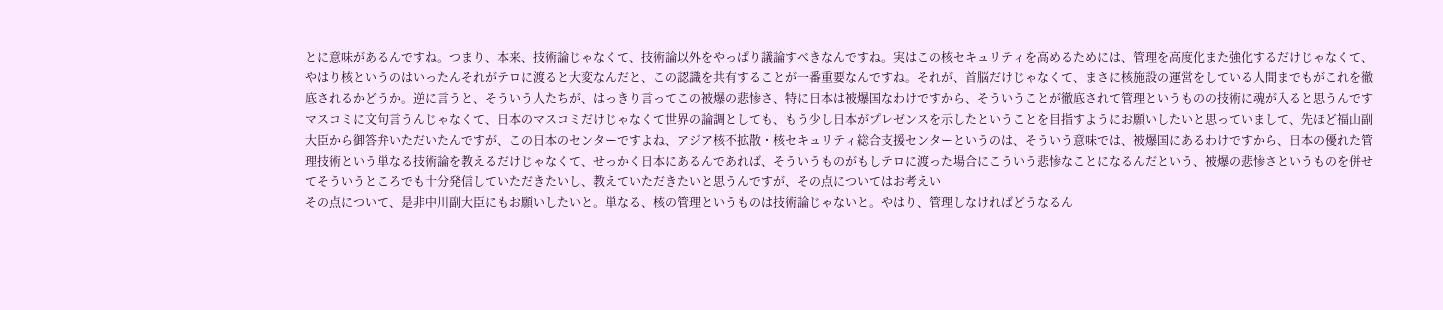とに意味があるんですね。つまり、本来、技術論じゃなくて、技術論以外をやっぱり議論すべきなんですね。実はこの核セキュリティを高めるためには、管理を高度化また強化するだけじゃなくて、やはり核というのはいったんそれがテロに渡ると大変なんだと、この認識を共有することが一番重要なんですね。それが、首脳だけじゃなくて、まさに核施設の運営をしている人間までもがこれを徹底されるかどうか。逆に言うと、そういう人たちが、はっきり言ってこの被爆の悲惨さ、特に日本は被爆国なわけですから、そういうことが徹底されて管理というものの技術に魂が入ると思うんです
マスコミに文句言うんじゃなくて、日本のマスコミだけじゃなくて世界の論調としても、もう少し日本がプレゼンスを示したということを目指すようにお願いしたいと思っていまして、先ほど福山副大臣から御答弁いただいたんですが、この日本のセンターですよね、アジア核不拡散・核セキュリティ総合支援センターというのは、そういう意味では、被爆国にあるわけですから、日本の優れた管理技術という単なる技術論を教えるだけじゃなくて、せっかく日本にあるんであれば、そういうものがもしテロに渡った場合にこういう悲惨なことになるんだという、被爆の悲惨さというものを併せてそういうところでも十分発信していただきたいし、教えていただきたいと思うんですが、その点についてはお考えい
その点について、是非中川副大臣にもお願いしたいと。単なる、核の管理というものは技術論じゃないと。やはり、管理しなければどうなるん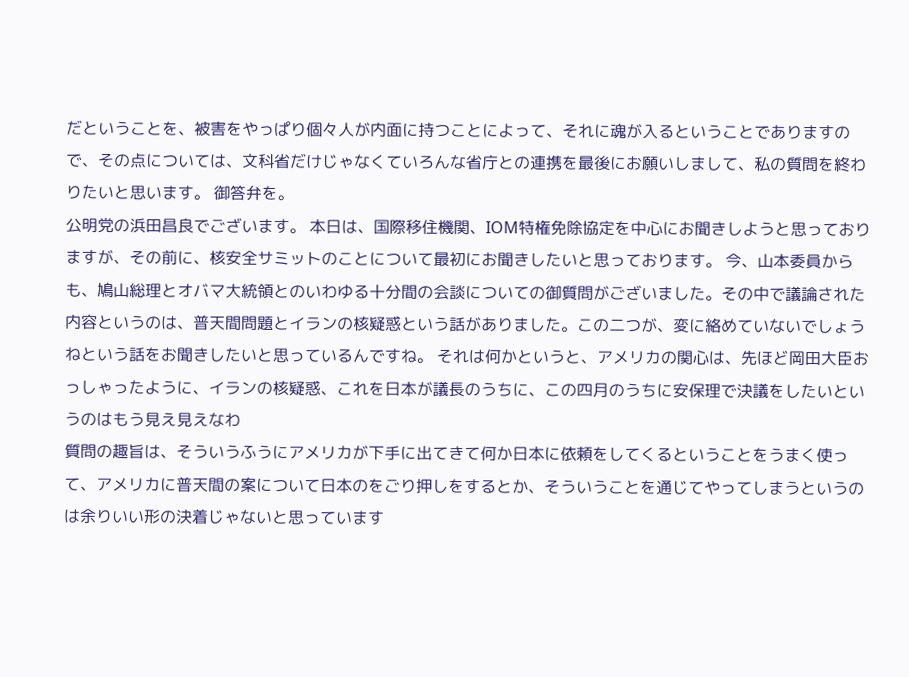だということを、被害をやっぱり個々人が内面に持つことによって、それに魂が入るということでありますので、その点については、文科省だけじゃなくていろんな省庁との連携を最後にお願いしまして、私の質問を終わりたいと思います。 御答弁を。
公明党の浜田昌良でございます。 本日は、国際移住機関、IOM特権免除協定を中心にお聞きしようと思っておりますが、その前に、核安全サミットのことについて最初にお聞きしたいと思っております。 今、山本委員からも、鳩山総理とオバマ大統領とのいわゆる十分間の会談についての御質問がございました。その中で議論された内容というのは、普天間問題とイランの核疑惑という話がありました。この二つが、変に絡めていないでしょうねという話をお聞きしたいと思っているんですね。 それは何かというと、アメリカの関心は、先ほど岡田大臣おっしゃったように、イランの核疑惑、これを日本が議長のうちに、この四月のうちに安保理で決議をしたいというのはもう見え見えなわ
質問の趣旨は、そういうふうにアメリカが下手に出てきて何か日本に依頼をしてくるということをうまく使って、アメリカに普天間の案について日本のをごり押しをするとか、そういうことを通じてやってしまうというのは余りいい形の決着じゃないと思っています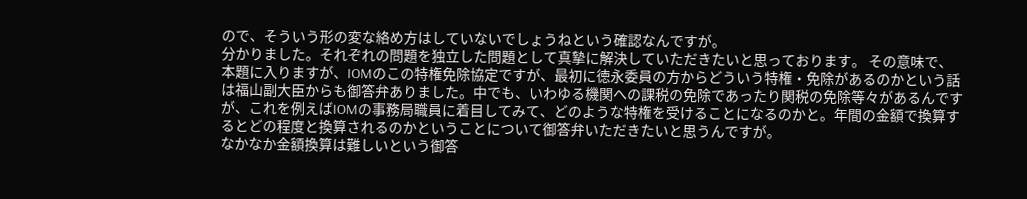ので、そういう形の変な絡め方はしていないでしょうねという確認なんですが。
分かりました。それぞれの問題を独立した問題として真摯に解決していただきたいと思っております。 その意味で、本題に入りますが、IOMのこの特権免除協定ですが、最初に徳永委員の方からどういう特権・免除があるのかという話は福山副大臣からも御答弁ありました。中でも、いわゆる機関への課税の免除であったり関税の免除等々があるんですが、これを例えばIOMの事務局職員に着目してみて、どのような特権を受けることになるのかと。年間の金額で換算するとどの程度と換算されるのかということについて御答弁いただきたいと思うんですが。
なかなか金額換算は難しいという御答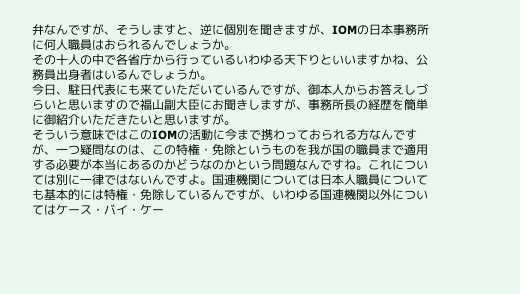弁なんですが、そうしますと、逆に個別を聞きますが、IOMの日本事務所に何人職員はおられるんでしょうか。
その十人の中で各省庁から行っているいわゆる天下りといいますかね、公務員出身者はいるんでしょうか。
今日、駐日代表にも来ていただいているんですが、御本人からお答えしづらいと思いますので福山副大臣にお聞きしますが、事務所長の経歴を簡単に御紹介いただきたいと思いますが。
そういう意味ではこのIOMの活動に今まで携わっておられる方なんですが、一つ疑問なのは、この特権・免除というものを我が国の職員まで適用する必要が本当にあるのかどうなのかという問題なんですね。これについては別に一律ではないんですよ。国連機関については日本人職員についても基本的には特権・免除しているんですが、いわゆる国連機関以外についてはケース・バイ・ケー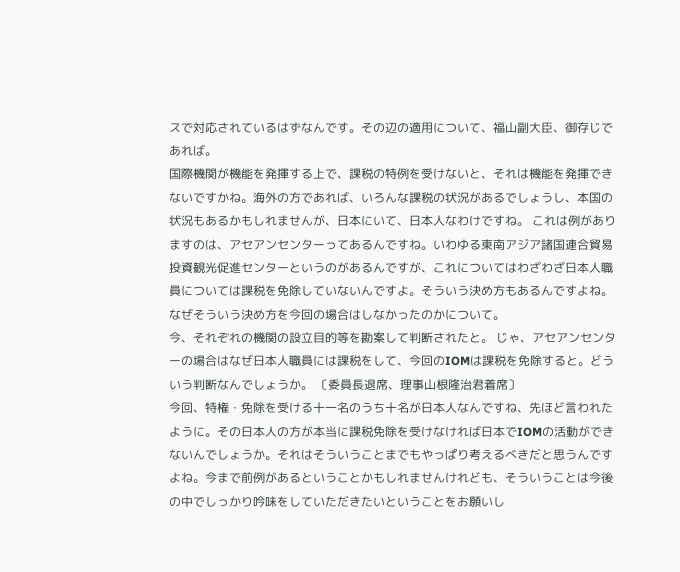スで対応されているはずなんです。その辺の適用について、福山副大臣、御存じであれば。
国際機関が機能を発揮する上で、課税の特例を受けないと、それは機能を発揮できないですかね。海外の方であれば、いろんな課税の状況があるでしょうし、本国の状況もあるかもしれませんが、日本にいて、日本人なわけですね。 これは例がありますのは、アセアンセンターってあるんですね。いわゆる東南アジア諸国連合貿易投資観光促進センターというのがあるんですが、これについてはわざわざ日本人職員については課税を免除していないんですよ。そういう決め方もあるんですよね。なぜそういう決め方を今回の場合はしなかったのかについて。
今、それぞれの機関の設立目的等を勘案して判断されたと。 じゃ、アセアンセンターの場合はなぜ日本人職員には課税をして、今回のIOMは課税を免除すると。どういう判断なんでしょうか。 〔委員長退席、理事山根隆治君着席〕
今回、特権・免除を受ける十一名のうち十名が日本人なんですね、先ほど言われたように。その日本人の方が本当に課税免除を受けなければ日本でIOMの活動ができないんでしょうか。それはそういうことまでもやっぱり考えるべきだと思うんですよね。今まで前例があるということかもしれませんけれども、そういうことは今後の中でしっかり吟味をしていただきたいということをお願いし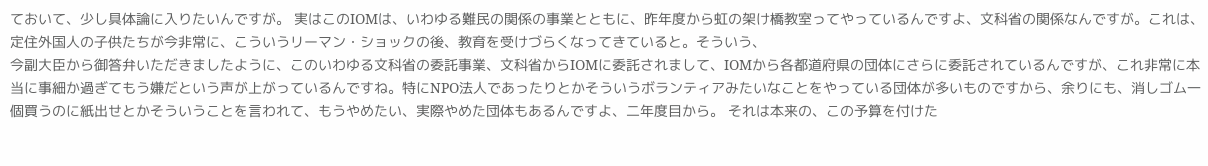ておいて、少し具体論に入りたいんですが。 実はこのIOMは、いわゆる難民の関係の事業とともに、昨年度から虹の架け橋教室ってやっているんですよ、文科省の関係なんですが。これは、定住外国人の子供たちが今非常に、こういうリーマン・ショックの後、教育を受けづらくなってきていると。そういう、
今副大臣から御答弁いただきましたように、このいわゆる文科省の委託事業、文科省からIOMに委託されまして、IOMから各都道府県の団体にさらに委託されているんですが、これ非常に本当に事細か過ぎてもう嫌だという声が上がっているんですね。特にNPO法人であったりとかそういうボランティアみたいなことをやっている団体が多いものですから、余りにも、消しゴム一個買うのに紙出せとかそういうことを言われて、もうやめたい、実際やめた団体もあるんですよ、二年度目から。 それは本来の、この予算を付けた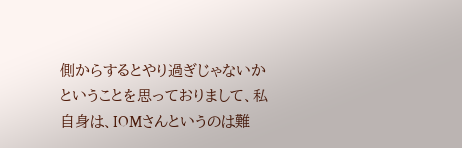側からするとやり過ぎじゃないかということを思っておりまして、私自身は、IOMさんというのは難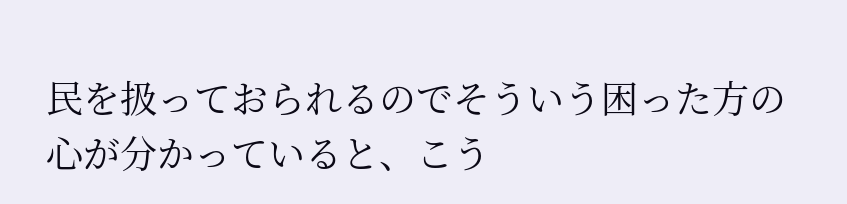民を扱っておられるのでそういう困った方の心が分かっていると、こう